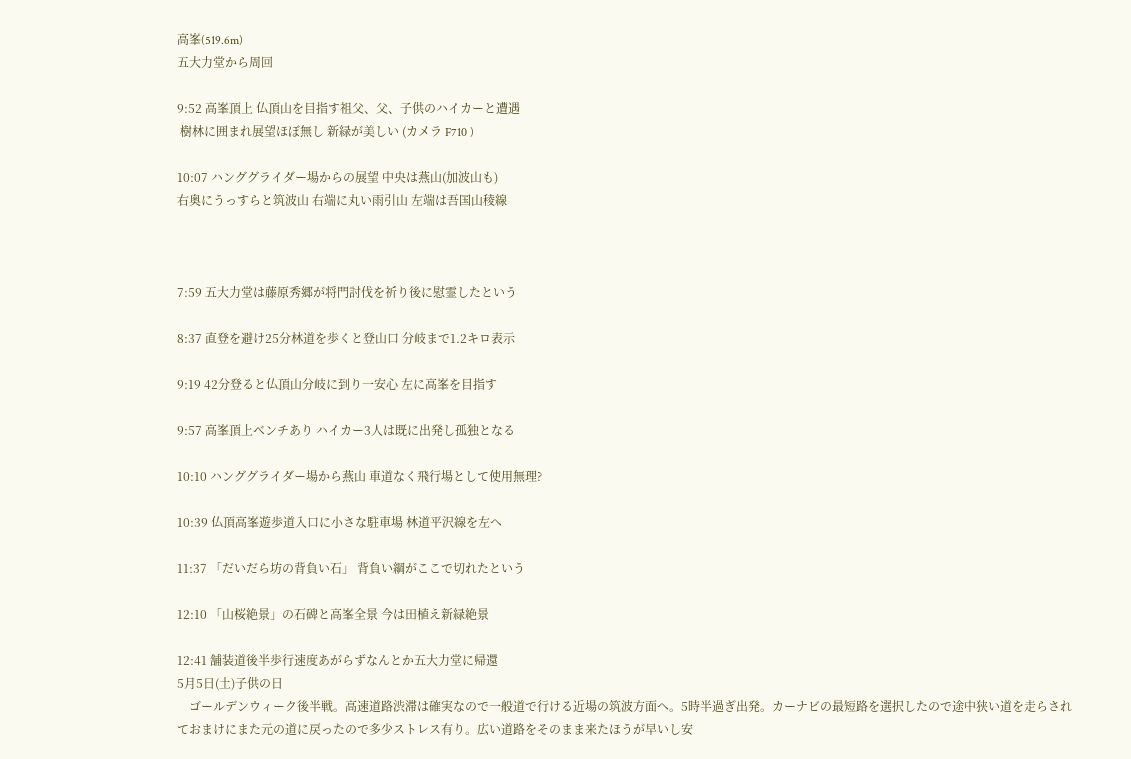高峯(519.6m)
五大力堂から周回

9:52 高峯頂上 仏頂山を目指す祖父、父、子供のハイカーと遭遇
 樹林に囲まれ展望ほぼ無し 新緑が美しい (カメラ F710 )

10:07 ハンググライダー場からの展望 中央は燕山(加波山も)
右奥にうっすらと筑波山 右端に丸い雨引山 左端は吾国山稜線



7:59 五大力堂は藤原秀郷が将門討伐を祈り後に慰霊したという

8:37 直登を避け25分林道を歩くと登山口 分岐まで1.2キロ表示

9:19 42分登ると仏頂山分岐に到り一安心 左に高峯を目指す

9:57 高峯頂上ベンチあり ハイカー3人は既に出発し孤独となる

10:10 ハンググライダー場から燕山 車道なく飛行場として使用無理?

10:39 仏頂高峯遊歩道入口に小さな駐車場 林道平沢線を左へ

11:37 「だいだら坊の背負い石」 背負い綱がここで切れたという

12:10 「山桜絶景」の石碑と高峯全景 今は田植え新緑絶景

12:41 舗装道後半歩行速度あがらずなんとか五大力堂に帰還
5月5日(土)子供の日
    ゴールデンウィーク後半戦。高速道路渋滞は確実なので一般道で行ける近場の筑波方面へ。5時半過ぎ出発。カーナビの最短路を選択したので途中狭い道を走らされておまけにまた元の道に戻ったので多少ストレス有り。広い道路をそのまま来たほうが早いし安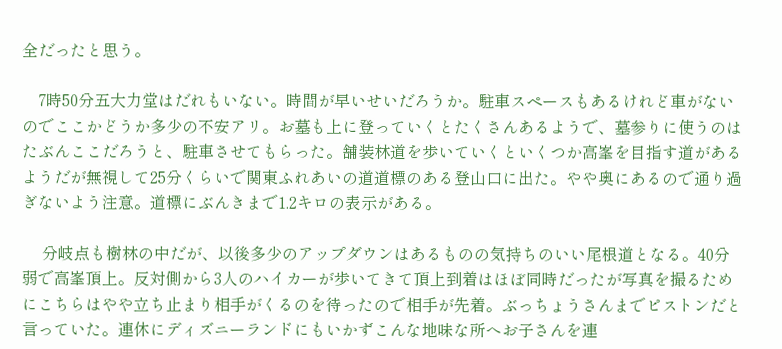全だったと思う。

    7時50分五大力堂はだれもいない。時間が早いせいだろうか。駐車スペースもあるけれど車がないのでここかどうか多少の不安アリ。お墓も上に登っていくとたくさんあるようで、墓参りに使うのはたぶんここだろうと、駐車させてもらった。舗装林道を歩いていくといくつか高峯を目指す道があるようだが無視して25分くらいで関東ふれあいの道道標のある登山口に出た。やや奥にあるので通り過ぎないよう注意。道標にぶんきまで1.2キロの表示がある。

     分岐点も樹林の中だが、以後多少のアップダウンはあるものの気持ちのいい尾根道となる。40分弱で高峯頂上。反対側から3人のハイカーが歩いてきて頂上到着はほぼ同時だったが写真を撮るためにこちらはやや立ち止まり相手がくるのを待ったので相手が先着。ぶっちょうさんまでピストンだと言っていた。連休にディズニーランドにもいかずこんな地味な所へお子さんを連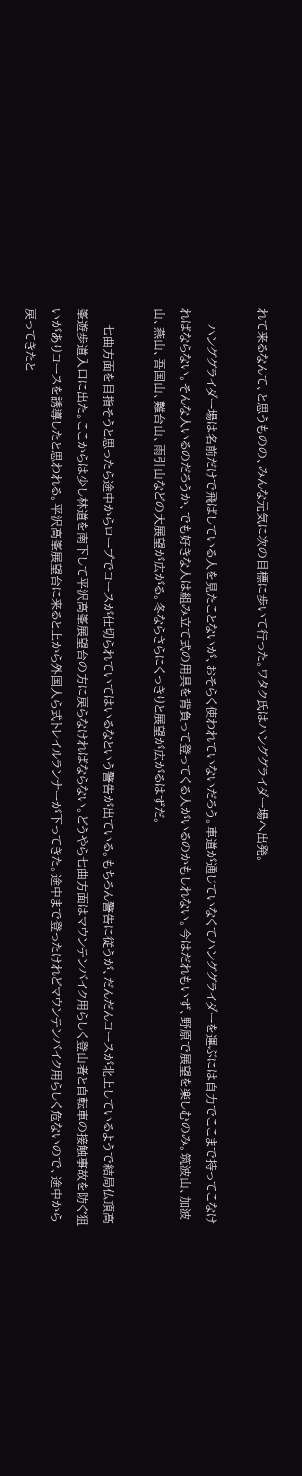れて来るなんて、と思うものの、みんな元気に次の目標に歩いて行った。ワタク氏はハンググライダー場へ出発。

    ハンググライダー場は名前だけで飛ばしている人を見たことないが、おそらく使われていないだろう。車道が通じていなくてハンググライダーを運ぶには自力でここまで持ってこなければならない。そんな人いるのだろうか、でも好きな人は組み立て式の用具を背負って登ってくる人がいるのかもしれない。今はだれもいず、野原で展望を楽しむのみ。筑波山、加波山、燕山、吾国山、難台山、雨引山などの大展望が広がる。冬ならさらにくっきりと展望が広がるはずだ。

    七曲方面を目指そうと思ったら途中からロープでコースが仕切られていてはいるなという警告が出ている。もちろん警告に従うが、だんだんコースが北上しているようで結局仏頂高峯遊歩道入口に出た。ここからは少し林道を南下して平沢高峯展望台の方に戻らなければならない。どうやら七曲方面はマウンテンバイク用らしく登山者と自転車の接触事故を防ぐ狙いがありコースを誘導したと思われる。平沢高峯展望台に来ると上から外国人ら式トレイルランナーが下ってきた。途中まで登ったけれどマウンテンバイク用らしく危ないので、途中から戻ってきたと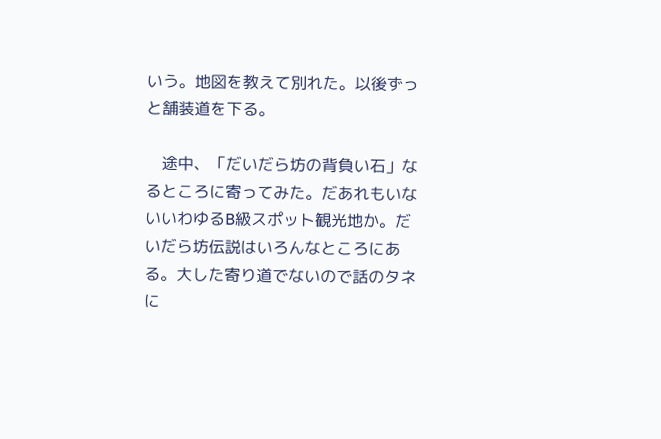いう。地図を教えて別れた。以後ずっと舗装道を下る。

    途中、「だいだら坊の背負い石」なるところに寄ってみた。だあれもいないいわゆるB級スポット観光地か。だいだら坊伝説はいろんなところにある。大した寄り道でないので話のタネに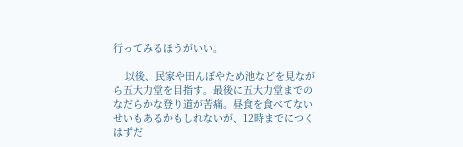行ってみるほうがいい。

    以後、民家や田んぼやため池などを見ながら五大力堂を目指す。最後に五大力堂までのなだらかな登り道が苦痛。昼食を食べてないせいもあるかもしれないが、12時までにつくはずだ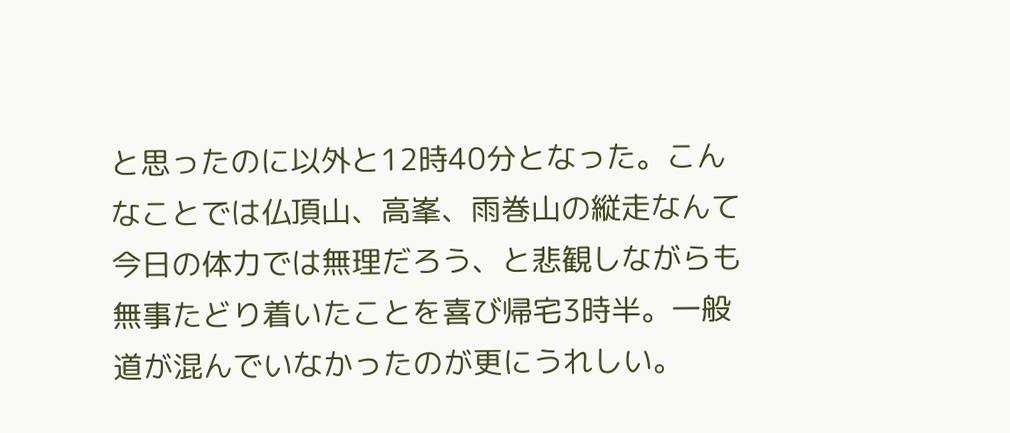と思ったのに以外と12時40分となった。こんなことでは仏頂山、高峯、雨巻山の縦走なんて今日の体力では無理だろう、と悲観しながらも無事たどり着いたことを喜び帰宅3時半。一般道が混んでいなかったのが更にうれしい。